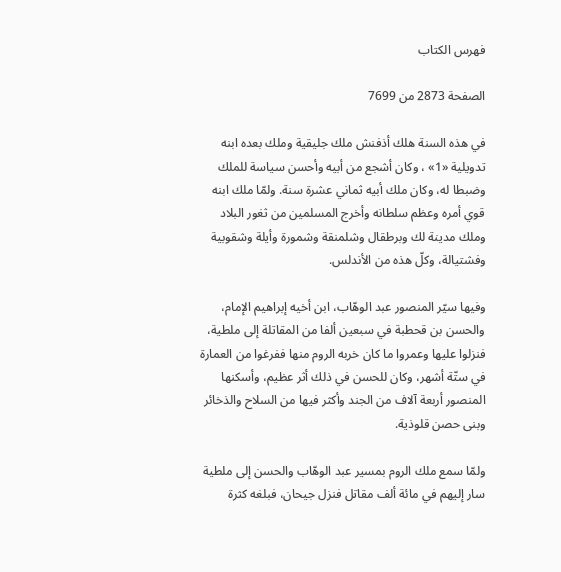فهرس الكتاب

الصفحة 2873 من 7699

في هذه السنة هلك أذفنش ملك جليقية وملك بعده ابنه تدويلية «1» ، وكان أشجع من أبيه وأحسن سياسة للملك وضبطا له، وكان ملك أبيه ثماني عشرة سنة. ولمّا ملك ابنه قوي أمره وعظم سلطانه وأخرج المسلمين من ثغور البلاد وملك مدينة لك وبرطقال وشلمنقة وشمورة وأيلة وشقوبية وفشتيالة، وكلّ هذه من الأندلس.

وفيها سيّر المنصور عبد الوهّاب، ابن أخيه إبراهيم الإمام، والحسن بن قحطبة في سبعين ألفا من المقاتلة إلى ملطية، فنزلوا عليها وعمروا ما كان خربه الروم منها ففرغوا من العمارة في ستّة أشهر، وكان للحسن في ذلك أثر عظيم، وأسكنها المنصور أربعة آلاف من الجند وأكثر فيها من السلاح والذخائر وبنى حصن قلوذية.

ولمّا سمع ملك الروم بمسير عبد الوهّاب والحسن إلى ملطية سار إليهم في مائة ألف مقاتل فنزل جيحان، فبلغه كثرة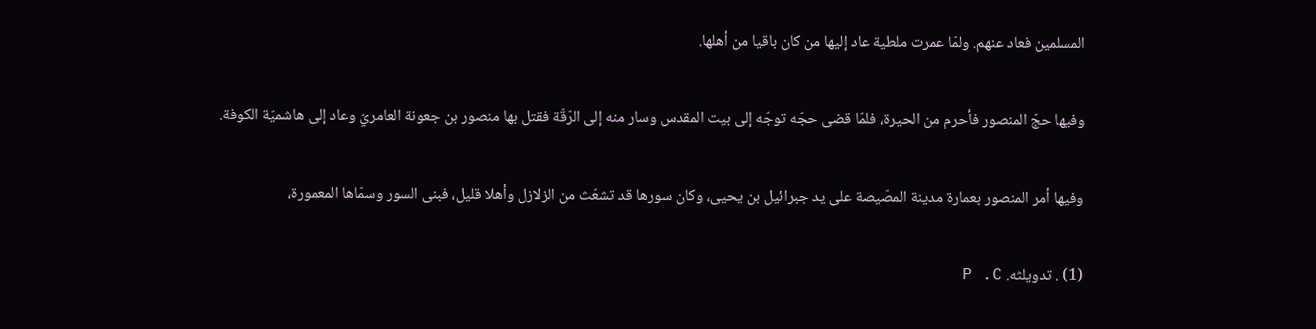المسلمين فعاد عنهم. ولمّا عمرت ملطية عاد إليها من كان باقيا من أهلها.

وفيها حجّ المنصور فأحرم من الحيرة، فلمّا قضى حجّه توجّه إلى بيت المقدس وسار منه إلى الرّقّة فقتل بها منصور بن جعونة العامريّ وعاد إلى هاشميّة الكوفة.

وفيها أمر المنصور بعمارة مدينة المصّيصة على يد جبرائيل بن يحيى، وكان سورها قد تشعّث من الزلازل وأهلا قليل، فبنى السور وسمّاها المعمورة،

(1) . تدويلثه. P .C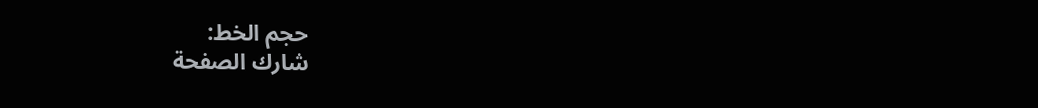حجم الخط:
شارك الصفحة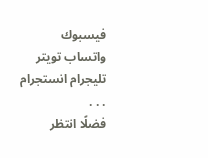فيسبوك واتساب تويتر تليجرام انستجرام
. . .
فضلًا انتظر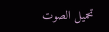تحميل الصوت